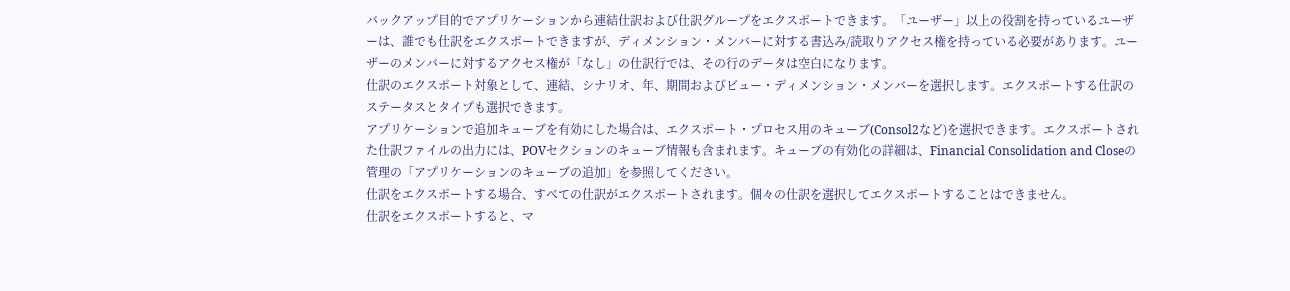バックアップ目的でアプリケーションから連結仕訳および仕訳グループをエクスポートできます。「ユーザー」以上の役割を持っているユーザーは、誰でも仕訳をエクスポートできますが、ディメンション・メンバーに対する書込み/読取りアクセス権を持っている必要があります。ユーザーのメンバーに対するアクセス権が「なし」の仕訳行では、その行のデータは空白になります。
仕訳のエクスポート対象として、連結、シナリオ、年、期間およびビュー・ディメンション・メンバーを選択します。エクスポートする仕訳のステータスとタイプも選択できます。
アプリケーションで追加キューブを有効にした場合は、エクスポート・プロセス用のキューブ(Consol2など)を選択できます。エクスポートされた仕訳ファイルの出力には、POVセクションのキューブ情報も含まれます。キューブの有効化の詳細は、Financial Consolidation and Closeの管理の「アプリケーションのキューブの追加」を参照してください。
仕訳をエクスポートする場合、すべての仕訳がエクスポートされます。個々の仕訳を選択してエクスポートすることはできません。
仕訳をエクスポートすると、マ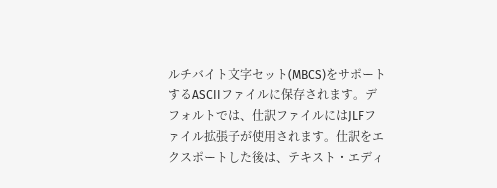ルチバイト文字セット(MBCS)をサポートするASCIIファイルに保存されます。デフォルトでは、仕訳ファイルにはJLFファイル拡張子が使用されます。仕訳をエクスポートした後は、テキスト・エディ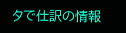タで仕訳の情報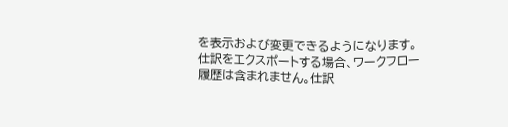を表示および変更できるようになります。
仕訳をエクスポートする場合、ワークフロー履歴は含まれません。仕訳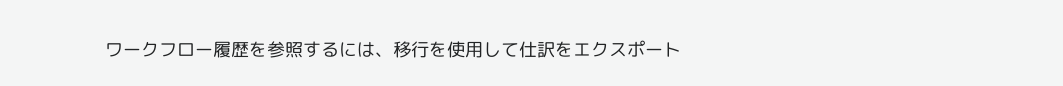ワークフロー履歴を参照するには、移行を使用して仕訳をエクスポート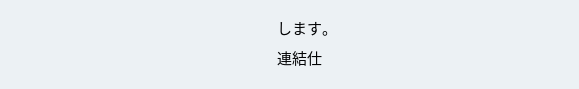します。
連結仕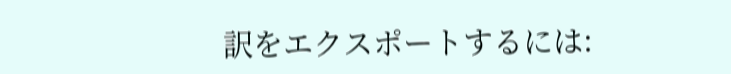訳をエクスポートするには: